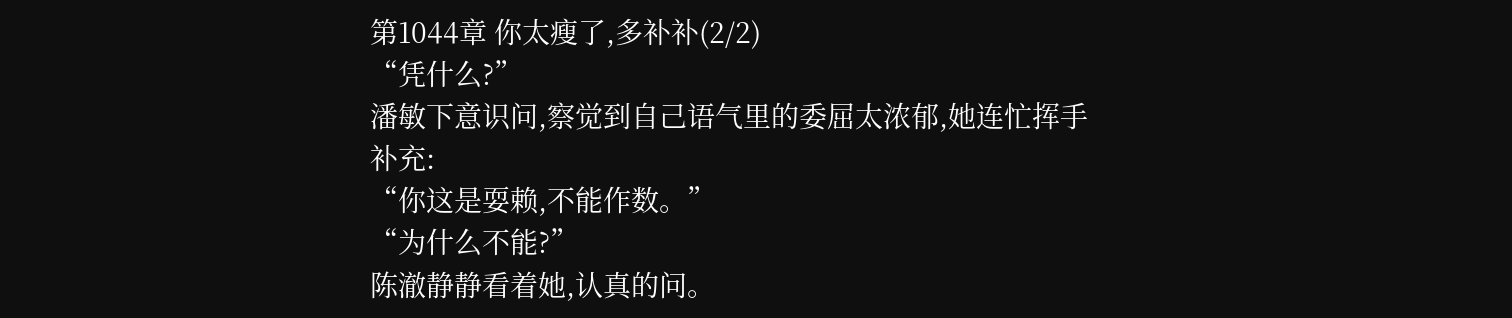第1044章 你太瘦了,多补补(2/2)
“凭什么?”
潘敏下意识问,察觉到自己语气里的委屈太浓郁,她连忙挥手补充:
“你这是耍赖,不能作数。”
“为什么不能?”
陈澈静静看着她,认真的问。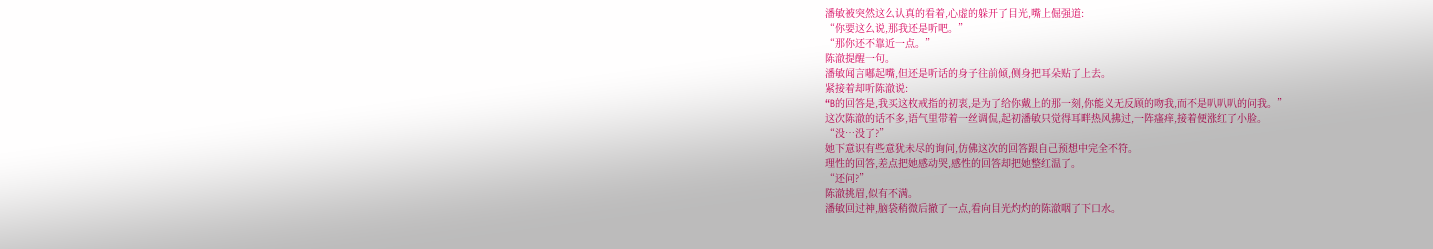潘敏被突然这么认真的看着,心虚的躲开了目光,嘴上倔强道:
“你要这么说,那我还是听吧。”
“那你还不靠近一点。”
陈澈提醒一句。
潘敏闻言嘟起嘴,但还是听话的身子往前倾,侧身把耳朵贴了上去。
紧接着却听陈澈说:
“B的回答是,我买这枚戒指的初衷,是为了给你戴上的那一刻,你能义无反顾的吻我,而不是叭叭叭的问我。”
这次陈澈的话不多,语气里带着一丝调侃,起初潘敏只觉得耳畔热风拂过,一阵瘙痒,接着便涨红了小脸。
“没…没了?”
她下意识有些意犹未尽的询问,仿佛这次的回答跟自己预想中完全不符。
理性的回答,差点把她感动哭,感性的回答却把她整红温了。
“还问?”
陈澈挑眉,似有不满。
潘敏回过神,脑袋稍微后撤了一点,看向目光灼灼的陈澈咽了下口水。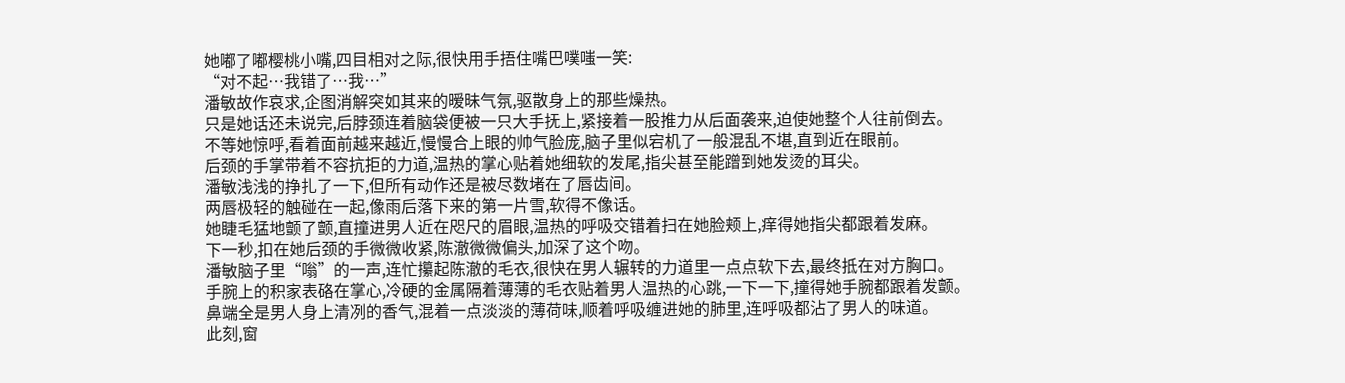她嘟了嘟樱桃小嘴,四目相对之际,很快用手捂住嘴巴噗嗤一笑:
“对不起…我错了…我…”
潘敏故作哀求,企图消解突如其来的暧昧气氛,驱散身上的那些燥热。
只是她话还未说完,后脖颈连着脑袋便被一只大手抚上,紧接着一股推力从后面袭来,迫使她整个人往前倒去。
不等她惊呼,看着面前越来越近,慢慢合上眼的帅气脸庞,脑子里似宕机了一般混乱不堪,直到近在眼前。
后颈的手掌带着不容抗拒的力道,温热的掌心贴着她细软的发尾,指尖甚至能蹭到她发烫的耳尖。
潘敏浅浅的挣扎了一下,但所有动作还是被尽数堵在了唇齿间。
两唇极轻的触碰在一起,像雨后落下来的第一片雪,软得不像话。
她睫毛猛地颤了颤,直撞进男人近在咫尺的眉眼,温热的呼吸交错着扫在她脸颊上,痒得她指尖都跟着发麻。
下一秒,扣在她后颈的手微微收紧,陈澈微微偏头,加深了这个吻。
潘敏脑子里“嗡”的一声,连忙攥起陈澈的毛衣,很快在男人辗转的力道里一点点软下去,最终抵在对方胸口。
手腕上的积家表硌在掌心,冷硬的金属隔着薄薄的毛衣贴着男人温热的心跳,一下一下,撞得她手腕都跟着发颤。
鼻端全是男人身上清冽的香气,混着一点淡淡的薄荷味,顺着呼吸缠进她的肺里,连呼吸都沾了男人的味道。
此刻,窗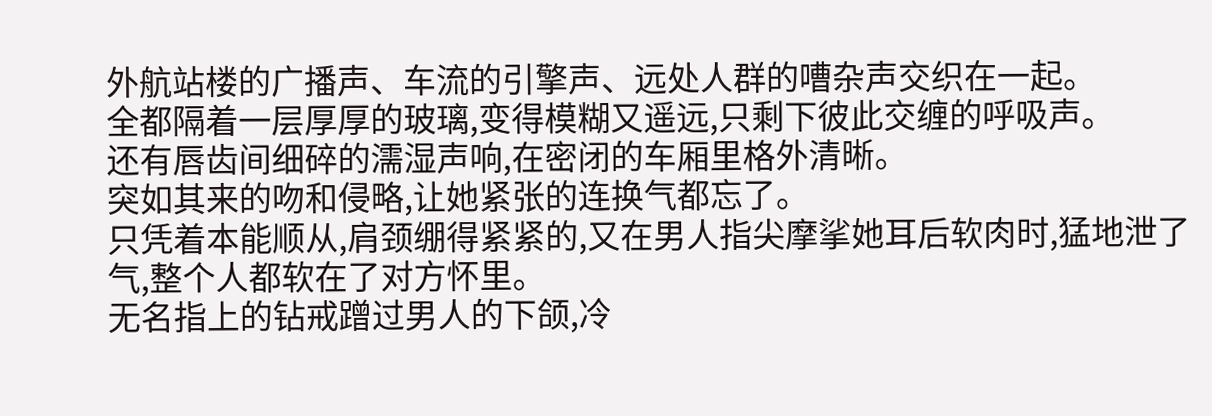外航站楼的广播声、车流的引擎声、远处人群的嘈杂声交织在一起。
全都隔着一层厚厚的玻璃,变得模糊又遥远,只剩下彼此交缠的呼吸声。
还有唇齿间细碎的濡湿声响,在密闭的车厢里格外清晰。
突如其来的吻和侵略,让她紧张的连换气都忘了。
只凭着本能顺从,肩颈绷得紧紧的,又在男人指尖摩挲她耳后软肉时,猛地泄了气,整个人都软在了对方怀里。
无名指上的钻戒蹭过男人的下颌,冷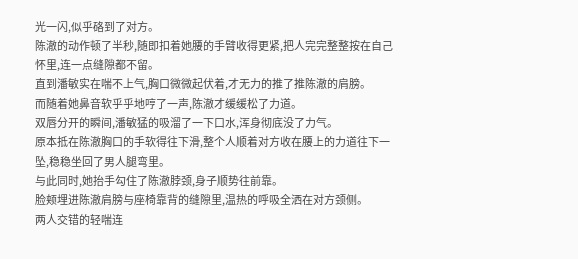光一闪,似乎硌到了对方。
陈澈的动作顿了半秒,随即扣着她腰的手臂收得更紧,把人完完整整按在自己怀里,连一点缝隙都不留。
直到潘敏实在喘不上气,胸口微微起伏着,才无力的推了推陈澈的肩膀。
而随着她鼻音软乎乎地哼了一声,陈澈才缓缓松了力道。
双唇分开的瞬间,潘敏猛的吸溜了一下口水,浑身彻底没了力气。
原本抵在陈澈胸口的手软得往下滑,整个人顺着对方收在腰上的力道往下一坠,稳稳坐回了男人腿弯里。
与此同时,她抬手勾住了陈澈脖颈,身子顺势往前靠。
脸颊埋进陈澈肩膀与座椅靠背的缝隙里,温热的呼吸全洒在对方颈侧。
两人交错的轻喘连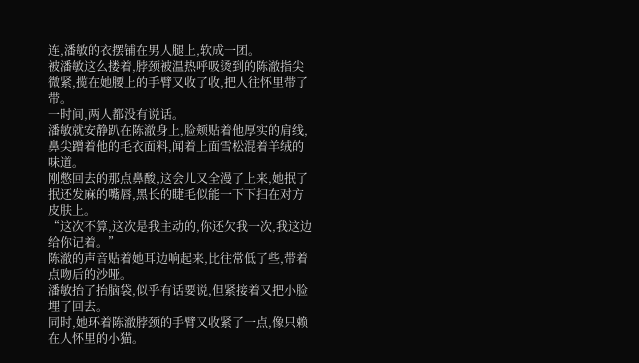连,潘敏的衣摆铺在男人腿上,软成一团。
被潘敏这么搂着,脖颈被温热呼吸烫到的陈澈指尖微紧,揽在她腰上的手臂又收了收,把人往怀里带了带。
一时间,两人都没有说话。
潘敏就安静趴在陈澈身上,脸颊贴着他厚实的肩线,鼻尖蹭着他的毛衣面料,闻着上面雪松混着羊绒的味道。
刚憋回去的那点鼻酸,这会儿又全漫了上来,她抿了抿还发麻的嘴唇,黑长的睫毛似能一下下扫在对方皮肤上。
“这次不算,这次是我主动的,你还欠我一次,我这边给你记着。”
陈澈的声音贴着她耳边响起来,比往常低了些,带着点吻后的沙哑。
潘敏抬了抬脑袋,似乎有话要说,但紧接着又把小脸埋了回去。
同时,她环着陈澈脖颈的手臂又收紧了一点,像只赖在人怀里的小猫。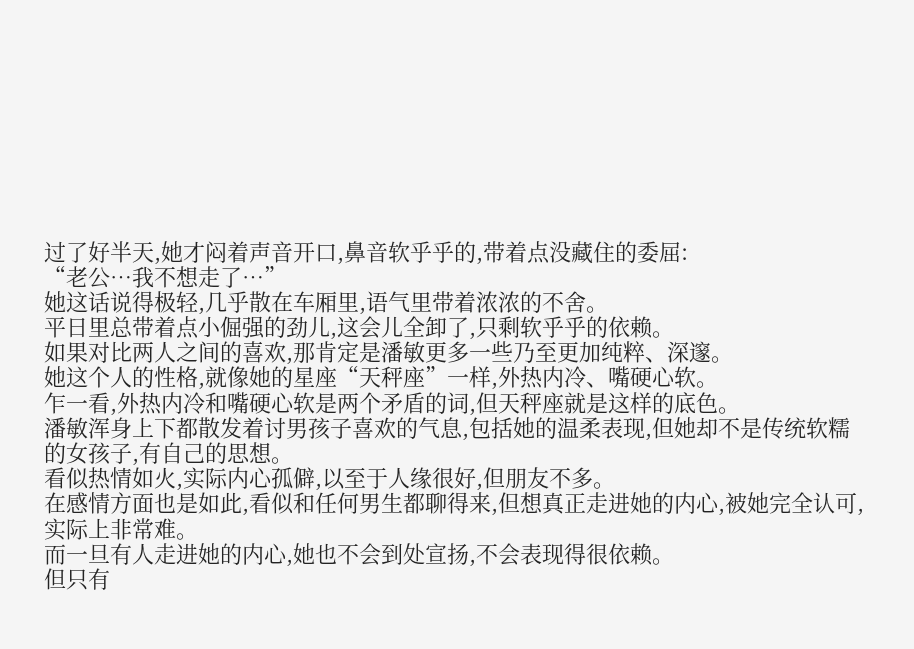过了好半天,她才闷着声音开口,鼻音软乎乎的,带着点没藏住的委屈:
“老公…我不想走了…”
她这话说得极轻,几乎散在车厢里,语气里带着浓浓的不舍。
平日里总带着点小倔强的劲儿,这会儿全卸了,只剩软乎乎的依赖。
如果对比两人之间的喜欢,那肯定是潘敏更多一些乃至更加纯粹、深邃。
她这个人的性格,就像她的星座“天秤座”一样,外热内冷、嘴硬心软。
乍一看,外热内冷和嘴硬心软是两个矛盾的词,但天秤座就是这样的底色。
潘敏浑身上下都散发着讨男孩子喜欢的气息,包括她的温柔表现,但她却不是传统软糯的女孩子,有自己的思想。
看似热情如火,实际内心孤僻,以至于人缘很好,但朋友不多。
在感情方面也是如此,看似和任何男生都聊得来,但想真正走进她的内心,被她完全认可,实际上非常难。
而一旦有人走进她的内心,她也不会到处宣扬,不会表现得很依赖。
但只有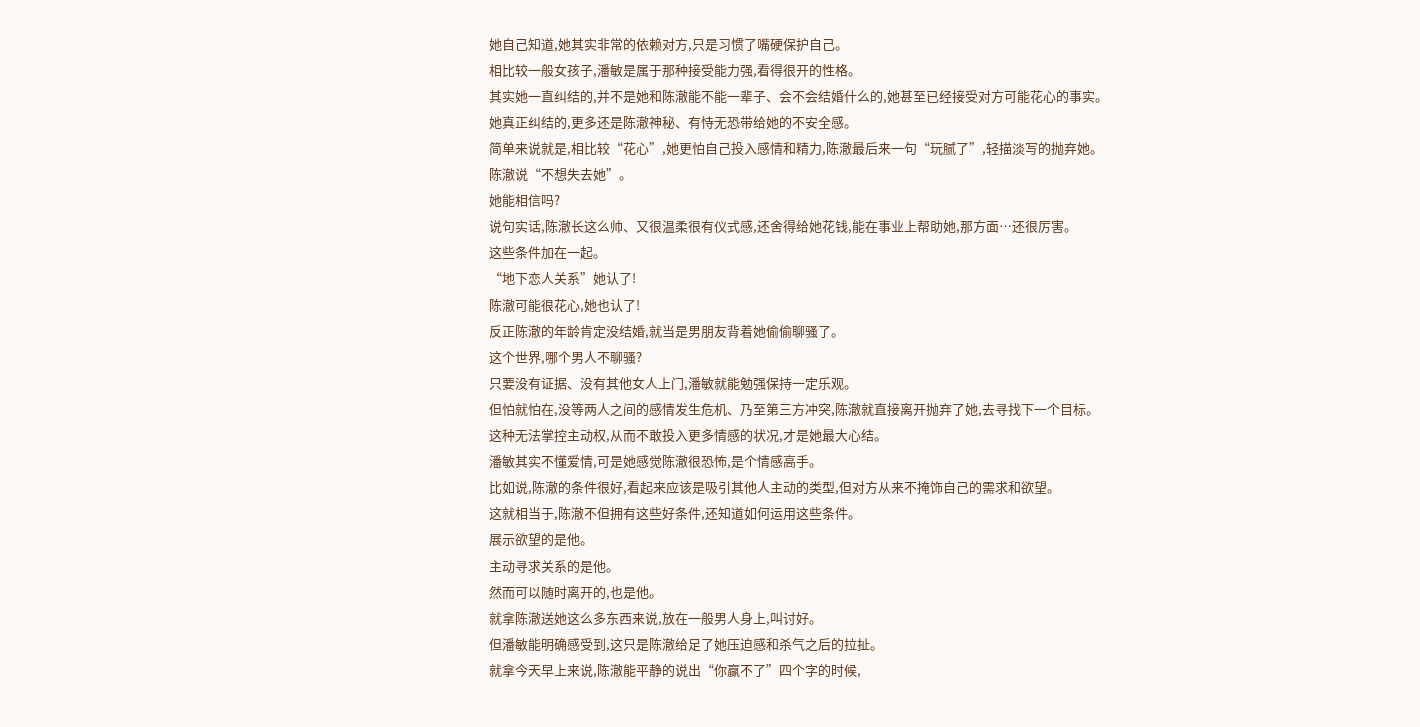她自己知道,她其实非常的依赖对方,只是习惯了嘴硬保护自己。
相比较一般女孩子,潘敏是属于那种接受能力强,看得很开的性格。
其实她一直纠结的,并不是她和陈澈能不能一辈子、会不会结婚什么的,她甚至已经接受对方可能花心的事实。
她真正纠结的,更多还是陈澈神秘、有恃无恐带给她的不安全感。
简单来说就是,相比较“花心”,她更怕自己投入感情和精力,陈澈最后来一句“玩腻了”,轻描淡写的抛弃她。
陈澈说“不想失去她”。
她能相信吗?
说句实话,陈澈长这么帅、又很温柔很有仪式感,还舍得给她花钱,能在事业上帮助她,那方面…还很厉害。
这些条件加在一起。
“地下恋人关系”她认了!
陈澈可能很花心,她也认了!
反正陈澈的年龄肯定没结婚,就当是男朋友背着她偷偷聊骚了。
这个世界,哪个男人不聊骚?
只要没有证据、没有其他女人上门,潘敏就能勉强保持一定乐观。
但怕就怕在,没等两人之间的感情发生危机、乃至第三方冲突,陈澈就直接离开抛弃了她,去寻找下一个目标。
这种无法掌控主动权,从而不敢投入更多情感的状况,才是她最大心结。
潘敏其实不懂爱情,可是她感觉陈澈很恐怖,是个情感高手。
比如说,陈澈的条件很好,看起来应该是吸引其他人主动的类型,但对方从来不掩饰自己的需求和欲望。
这就相当于,陈澈不但拥有这些好条件,还知道如何运用这些条件。
展示欲望的是他。
主动寻求关系的是他。
然而可以随时离开的,也是他。
就拿陈澈送她这么多东西来说,放在一般男人身上,叫讨好。
但潘敏能明确感受到,这只是陈澈给足了她压迫感和杀气之后的拉扯。
就拿今天早上来说,陈澈能平静的说出“你赢不了”四个字的时候,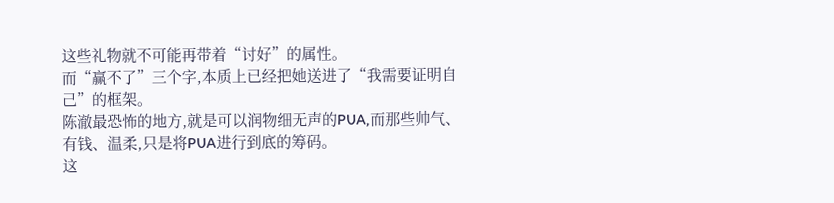这些礼物就不可能再带着“讨好”的属性。
而“赢不了”三个字,本质上已经把她送进了“我需要证明自己”的框架。
陈澈最恐怖的地方,就是可以润物细无声的PUA,而那些帅气、有钱、温柔,只是将PUA进行到底的筹码。
这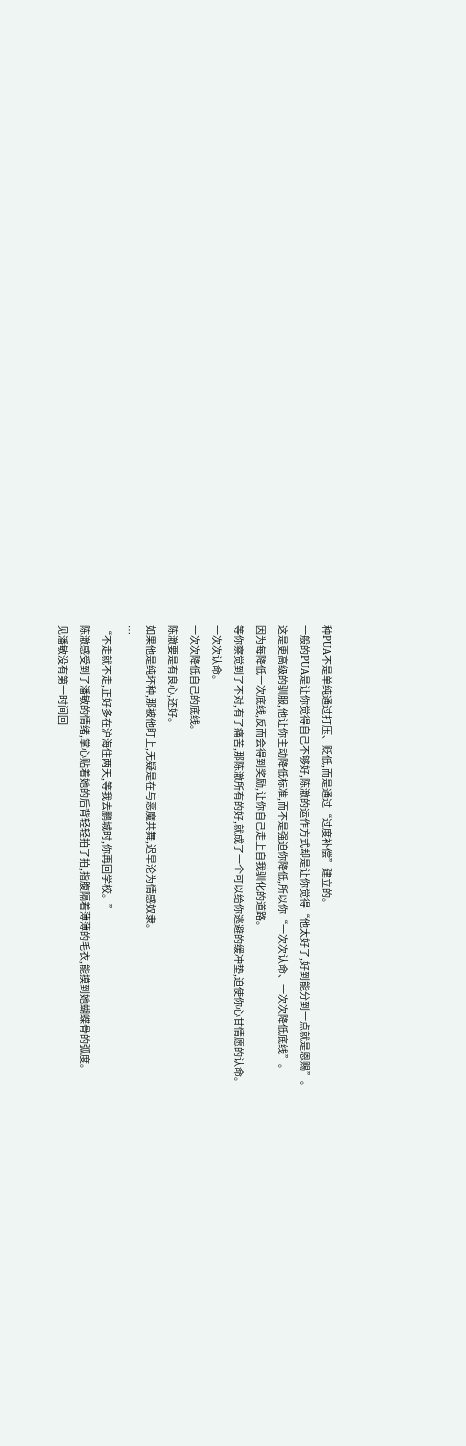种PUA不是单纯通过打压、贬低,而是通过“过度补偿”建立的。
一般的PUA是让你觉得自己不够好,陈澈的运作方式却是让你觉得“他太好了,好到能分到一点就是恩赐”。
这是更高级的驯服,他让你主动降低标准,而不是强迫你降低,所以你“一次次认命、一次次降低底线”。
因为每降低一次底线,反而会得到奖励,让你自己走上自我驯化的道路。
等你察觉到了不对,有了痛苦,那陈澈所有的好,就成了一个可以给你逃避的缓冲垫,迫使你心甘情愿的认命。
一次次认命。
一次次降低自己的底线。
陈澈要是有良心,还好。
如果他是纯坏种,那被他盯上,无疑是在与恶魔共舞,迟早沦为情感奴隶。
…
“不走就不走,正好多在沪海住两天,等我去鹏城时,你再回学校。”
陈澈感受到了潘敏的情绪,掌心贴着她的后背轻轻拍了拍,指腹隔着薄薄的毛衣,能摸到她蝴蝶骨的弧度。
见潘敏没有第一时间回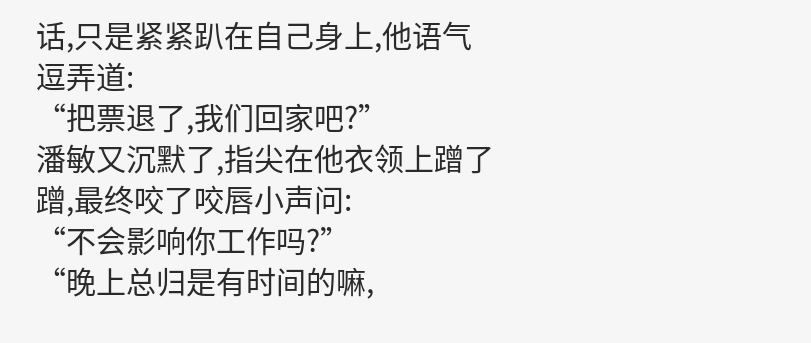话,只是紧紧趴在自己身上,他语气逗弄道:
“把票退了,我们回家吧?”
潘敏又沉默了,指尖在他衣领上蹭了蹭,最终咬了咬唇小声问:
“不会影响你工作吗?”
“晚上总归是有时间的嘛,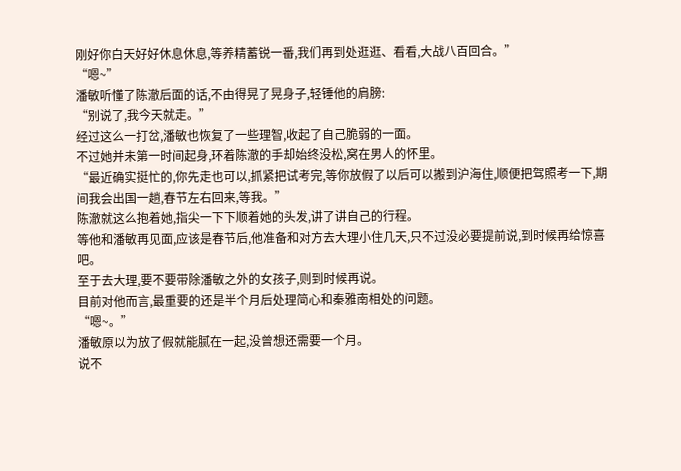刚好你白天好好休息休息,等养精蓄锐一番,我们再到处逛逛、看看,大战八百回合。”
“嗯~”
潘敏听懂了陈澈后面的话,不由得晃了晃身子,轻锤他的肩膀:
“别说了,我今天就走。”
经过这么一打岔,潘敏也恢复了一些理智,收起了自己脆弱的一面。
不过她并未第一时间起身,环着陈澈的手却始终没松,窝在男人的怀里。
“最近确实挺忙的,你先走也可以,抓紧把试考完,等你放假了以后可以搬到沪海住,顺便把驾照考一下,期间我会出国一趟,春节左右回来,等我。”
陈澈就这么抱着她,指尖一下下顺着她的头发,讲了讲自己的行程。
等他和潘敏再见面,应该是春节后,他准备和对方去大理小住几天,只不过没必要提前说,到时候再给惊喜吧。
至于去大理,要不要带除潘敏之外的女孩子,则到时候再说。
目前对他而言,最重要的还是半个月后处理简心和秦雅南相处的问题。
“嗯~。”
潘敏原以为放了假就能腻在一起,没曾想还需要一个月。
说不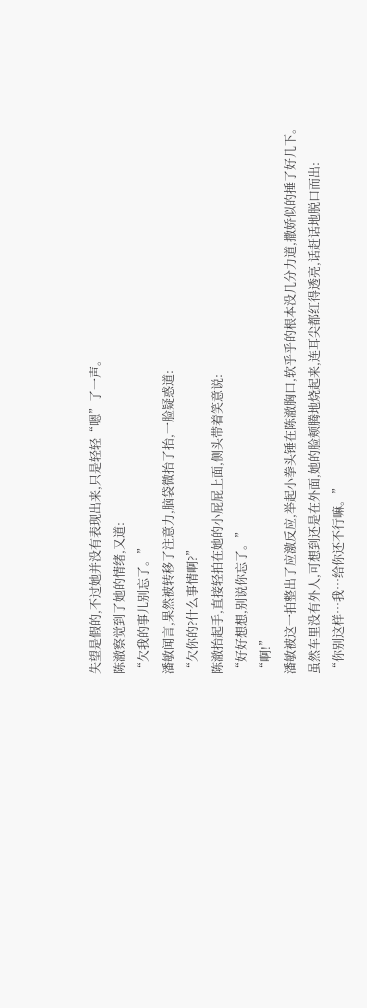失望是假的,不过她并没有表现出来,只是轻轻“嗯”了一声。
陈澈察觉到了她的情绪,又道:
“欠我的事儿别忘了。”
潘敏闻言,果然被转移了注意力,脑袋微抬了抬,一脸疑惑道:
“欠你的?什么事情啊?”
陈澈抬起手,直接轻拍在她的小屁屁上面,侧头带着笑意说:
“好好想想,别说你忘了。”
“啊!”
潘敏被这一拍整出了应激反应,举起小拳头锤在陈澈胸口,软乎乎的根本没几分力道,撒娇似的捶了好几下。
虽然车里没有外人,可想到还是在外面,她的脸颊腾地烧起来,连耳尖都红得透亮,话赶话地脱口而出:
“你别这样…我…给你还不行嘛。”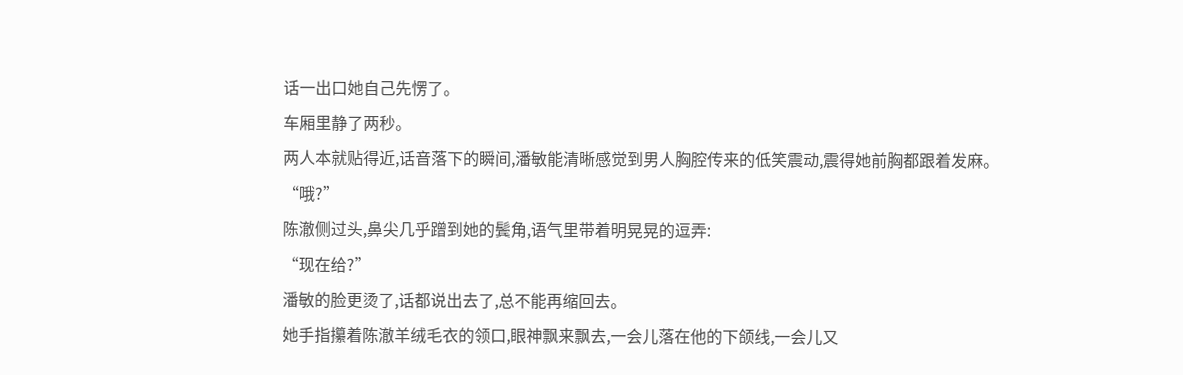话一出口她自己先愣了。
车厢里静了两秒。
两人本就贴得近,话音落下的瞬间,潘敏能清晰感觉到男人胸腔传来的低笑震动,震得她前胸都跟着发麻。
“哦?”
陈澈侧过头,鼻尖几乎蹭到她的鬓角,语气里带着明晃晃的逗弄:
“现在给?”
潘敏的脸更烫了,话都说出去了,总不能再缩回去。
她手指攥着陈澈羊绒毛衣的领口,眼神飘来飘去,一会儿落在他的下颌线,一会儿又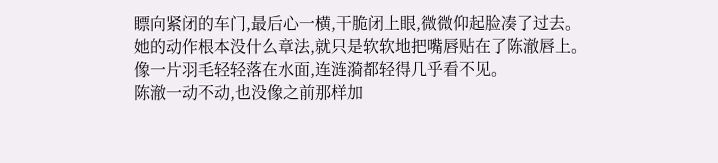瞟向紧闭的车门,最后心一横,干脆闭上眼,微微仰起脸凑了过去。
她的动作根本没什么章法,就只是软软地把嘴唇贴在了陈澈唇上。
像一片羽毛轻轻落在水面,连涟漪都轻得几乎看不见。
陈澈一动不动,也没像之前那样加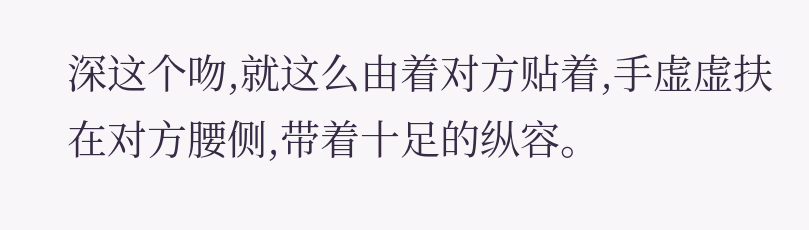深这个吻,就这么由着对方贴着,手虚虚扶在对方腰侧,带着十足的纵容。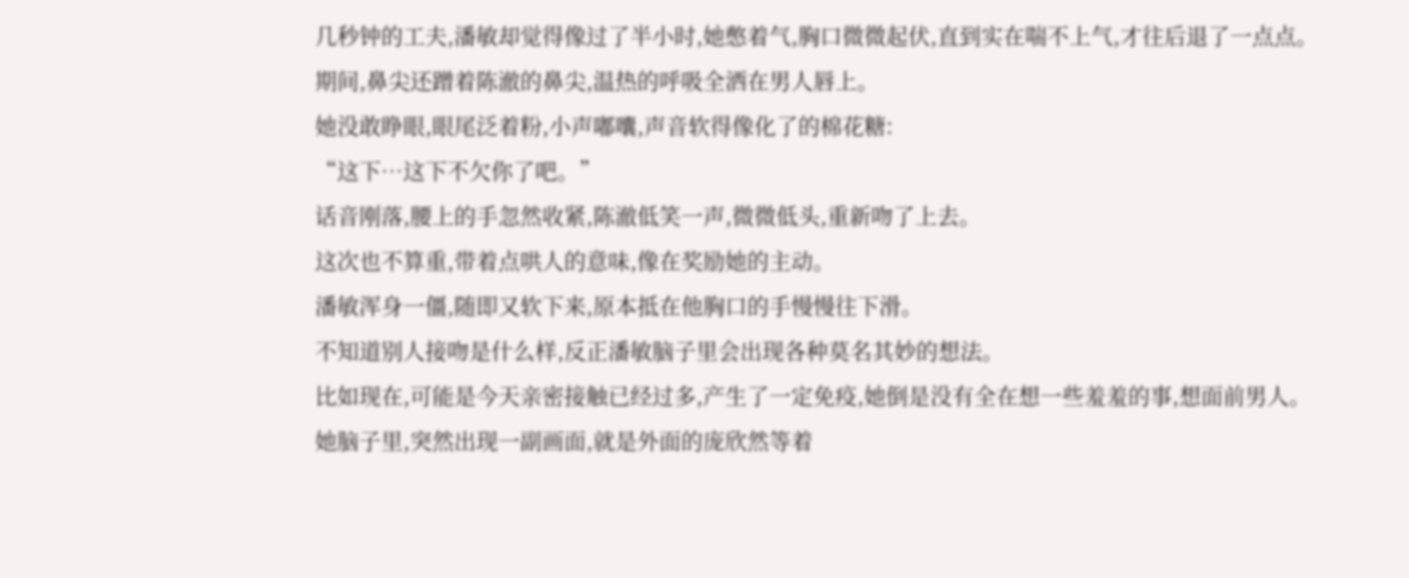几秒钟的工夫,潘敏却觉得像过了半小时,她憋着气,胸口微微起伏,直到实在喘不上气,才往后退了一点点。
期间,鼻尖还蹭着陈澈的鼻尖,温热的呼吸全洒在男人唇上。
她没敢睁眼,眼尾泛着粉,小声嘟囔,声音软得像化了的棉花糖:
“这下…这下不欠你了吧。”
话音刚落,腰上的手忽然收紧,陈澈低笑一声,微微低头,重新吻了上去。
这次也不算重,带着点哄人的意味,像在奖励她的主动。
潘敏浑身一僵,随即又软下来,原本抵在他胸口的手慢慢往下滑。
不知道别人接吻是什么样,反正潘敏脑子里会出现各种莫名其妙的想法。
比如现在,可能是今天亲密接触已经过多,产生了一定免疫,她倒是没有全在想一些羞羞的事,想面前男人。
她脑子里,突然出现一副画面,就是外面的庞欣然等着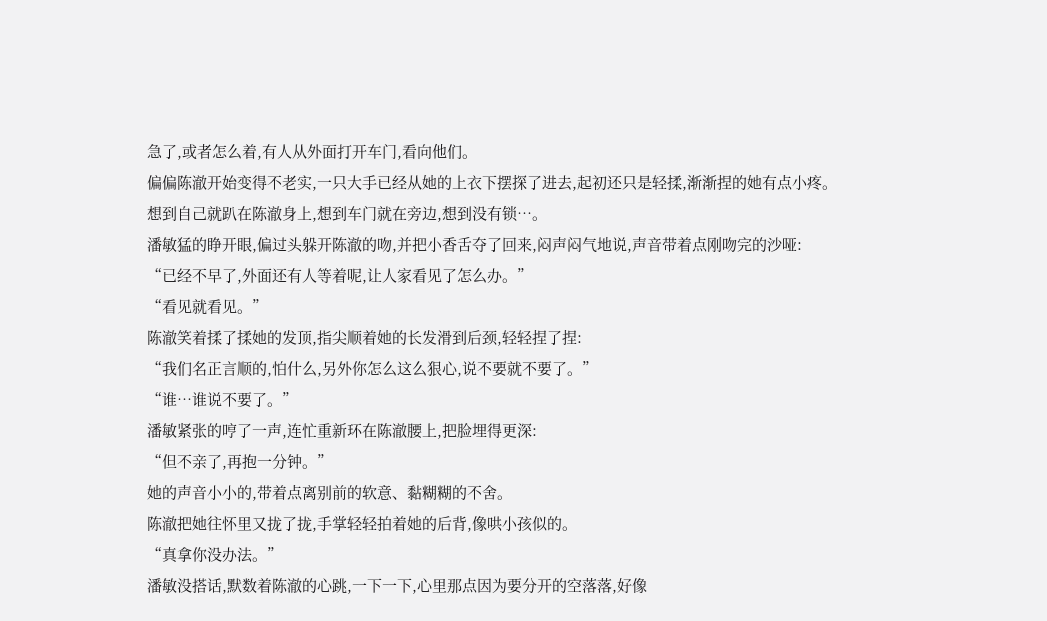急了,或者怎么着,有人从外面打开车门,看向他们。
偏偏陈澈开始变得不老实,一只大手已经从她的上衣下摆探了进去,起初还只是轻揉,渐渐捏的她有点小疼。
想到自己就趴在陈澈身上,想到车门就在旁边,想到没有锁…。
潘敏猛的睁开眼,偏过头躲开陈澈的吻,并把小香舌夺了回来,闷声闷气地说,声音带着点刚吻完的沙哑:
“已经不早了,外面还有人等着呢,让人家看见了怎么办。”
“看见就看见。”
陈澈笑着揉了揉她的发顶,指尖顺着她的长发滑到后颈,轻轻捏了捏:
“我们名正言顺的,怕什么,另外你怎么这么狠心,说不要就不要了。”
“谁…谁说不要了。”
潘敏紧张的哼了一声,连忙重新环在陈澈腰上,把脸埋得更深:
“但不亲了,再抱一分钟。”
她的声音小小的,带着点离别前的软意、黏糊糊的不舍。
陈澈把她往怀里又拢了拢,手掌轻轻拍着她的后背,像哄小孩似的。
“真拿你没办法。”
潘敏没搭话,默数着陈澈的心跳,一下一下,心里那点因为要分开的空落落,好像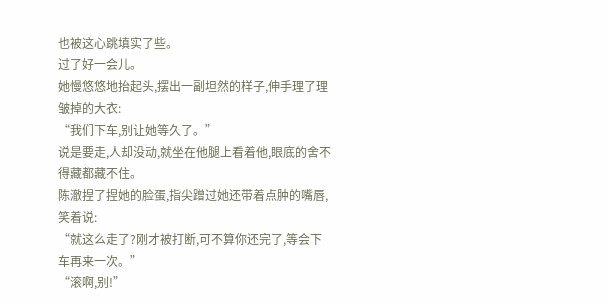也被这心跳填实了些。
过了好一会儿。
她慢悠悠地抬起头,摆出一副坦然的样子,伸手理了理皱掉的大衣:
“我们下车,别让她等久了。”
说是要走,人却没动,就坐在他腿上看着他,眼底的舍不得藏都藏不住。
陈澈捏了捏她的脸蛋,指尖蹭过她还带着点肿的嘴唇,笑着说:
“就这么走了?刚才被打断,可不算你还完了,等会下车再来一次。”
“滚啊,别!”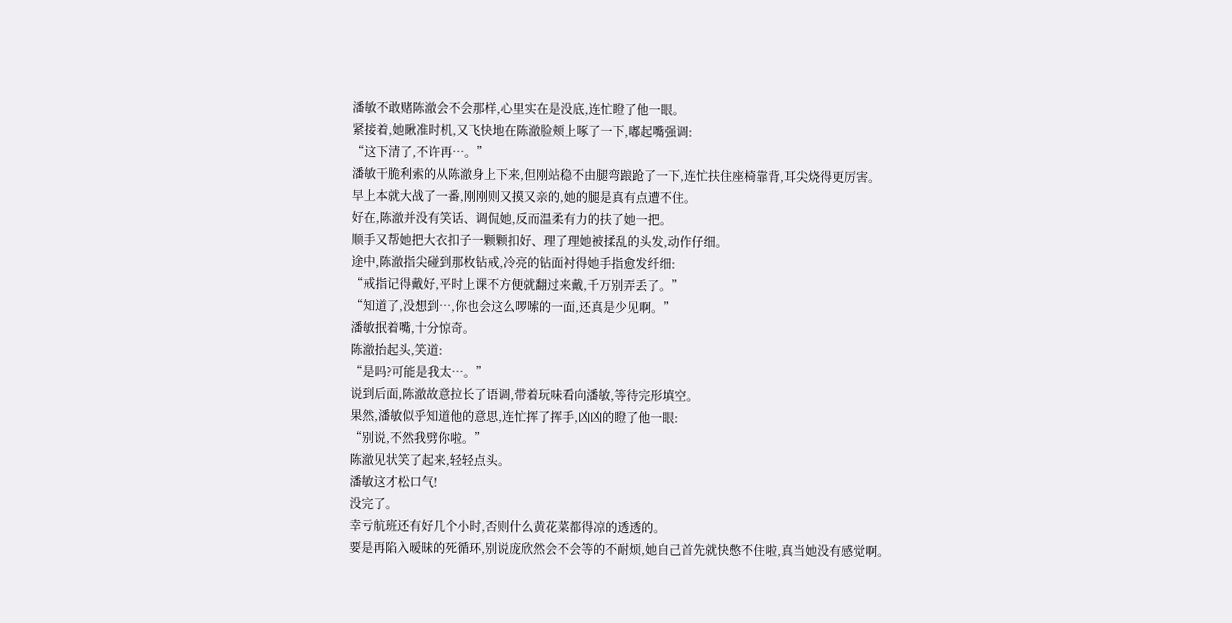潘敏不敢赌陈澈会不会那样,心里实在是没底,连忙瞪了他一眼。
紧接着,她瞅准时机,又飞快地在陈澈脸颊上啄了一下,嘟起嘴强调:
“这下清了,不许再…。”
潘敏干脆利索的从陈澈身上下来,但刚站稳不由腿弯踉跄了一下,连忙扶住座椅靠背,耳尖烧得更厉害。
早上本就大战了一番,刚刚则又摸又亲的,她的腿是真有点遭不住。
好在,陈澈并没有笑话、调侃她,反而温柔有力的扶了她一把。
顺手又帮她把大衣扣子一颗颗扣好、理了理她被揉乱的头发,动作仔细。
途中,陈澈指尖碰到那枚钻戒,冷亮的钻面衬得她手指愈发纤细:
“戒指记得戴好,平时上课不方便就翻过来戴,千万别弄丢了。”
“知道了,没想到…,你也会这么啰嗦的一面,还真是少见啊。”
潘敏抿着嘴,十分惊奇。
陈澈抬起头,笑道:
“是吗?可能是我太…。”
说到后面,陈澈故意拉长了语调,带着玩味看向潘敏,等待完形填空。
果然,潘敏似乎知道他的意思,连忙挥了挥手,凶凶的瞪了他一眼:
“别说,不然我劈你啦。”
陈澈见状笑了起来,轻轻点头。
潘敏这才松口气!
没完了。
幸亏航班还有好几个小时,否则什么黄花菜都得凉的透透的。
要是再陷入暧昧的死循环,别说庞欣然会不会等的不耐烦,她自己首先就快憋不住啦,真当她没有感觉啊。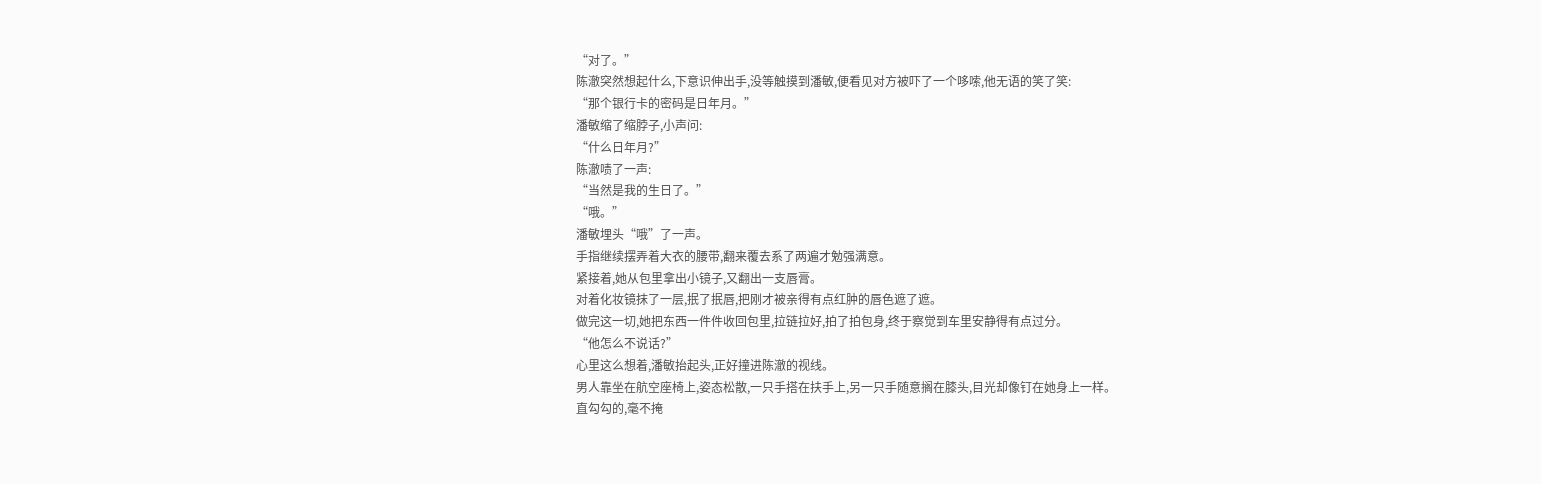“对了。”
陈澈突然想起什么,下意识伸出手,没等触摸到潘敏,便看见对方被吓了一个哆嗦,他无语的笑了笑:
“那个银行卡的密码是日年月。”
潘敏缩了缩脖子,小声问:
“什么日年月?”
陈澈啧了一声:
“当然是我的生日了。”
“哦。”
潘敏埋头“哦”了一声。
手指继续摆弄着大衣的腰带,翻来覆去系了两遍才勉强满意。
紧接着,她从包里拿出小镜子,又翻出一支唇膏。
对着化妆镜抹了一层,抿了抿唇,把刚才被亲得有点红肿的唇色遮了遮。
做完这一切,她把东西一件件收回包里,拉链拉好,拍了拍包身,终于察觉到车里安静得有点过分。
“他怎么不说话?”
心里这么想着,潘敏抬起头,正好撞进陈澈的视线。
男人靠坐在航空座椅上,姿态松散,一只手搭在扶手上,另一只手随意搁在膝头,目光却像钉在她身上一样。
直勾勾的,毫不掩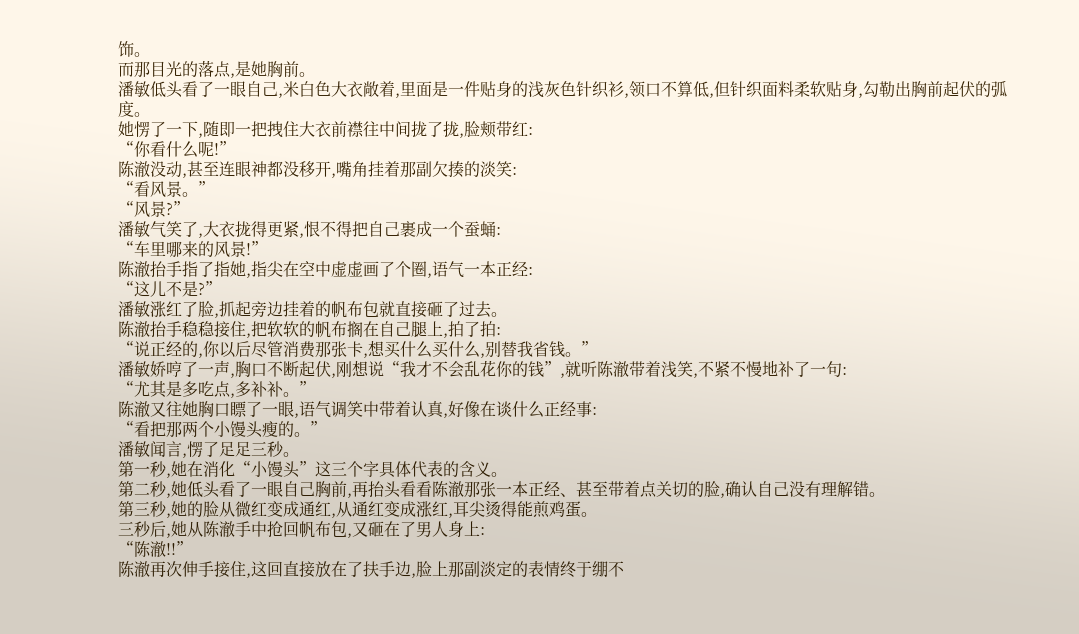饰。
而那目光的落点,是她胸前。
潘敏低头看了一眼自己,米白色大衣敞着,里面是一件贴身的浅灰色针织衫,领口不算低,但针织面料柔软贴身,勾勒出胸前起伏的弧度。
她愣了一下,随即一把拽住大衣前襟往中间拢了拢,脸颊带红:
“你看什么呢!”
陈澈没动,甚至连眼神都没移开,嘴角挂着那副欠揍的淡笑:
“看风景。”
“风景?”
潘敏气笑了,大衣拢得更紧,恨不得把自己裹成一个蚕蛹:
“车里哪来的风景!”
陈澈抬手指了指她,指尖在空中虚虚画了个圈,语气一本正经:
“这儿不是?”
潘敏涨红了脸,抓起旁边挂着的帆布包就直接砸了过去。
陈澈抬手稳稳接住,把软软的帆布搁在自己腿上,拍了拍:
“说正经的,你以后尽管消费那张卡,想买什么买什么,别替我省钱。”
潘敏娇哼了一声,胸口不断起伏,刚想说“我才不会乱花你的钱”,就听陈澈带着浅笑,不紧不慢地补了一句:
“尤其是多吃点,多补补。”
陈澈又往她胸口瞟了一眼,语气调笑中带着认真,好像在谈什么正经事:
“看把那两个小馒头瘦的。”
潘敏闻言,愣了足足三秒。
第一秒,她在消化“小馒头”这三个字具体代表的含义。
第二秒,她低头看了一眼自己胸前,再抬头看看陈澈那张一本正经、甚至带着点关切的脸,确认自己没有理解错。
第三秒,她的脸从微红变成通红,从通红变成涨红,耳尖烫得能煎鸡蛋。
三秒后,她从陈澈手中抢回帆布包,又砸在了男人身上:
“陈澈!!”
陈澈再次伸手接住,这回直接放在了扶手边,脸上那副淡定的表情终于绷不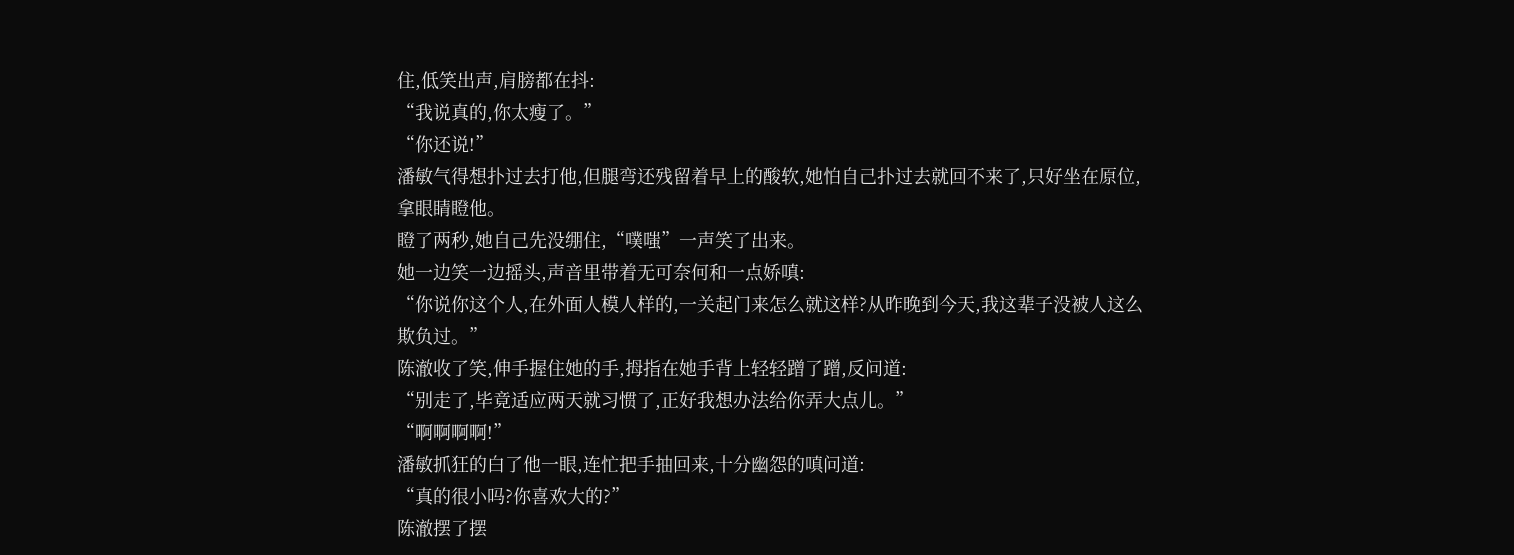住,低笑出声,肩膀都在抖:
“我说真的,你太瘦了。”
“你还说!”
潘敏气得想扑过去打他,但腿弯还残留着早上的酸软,她怕自己扑过去就回不来了,只好坐在原位,拿眼睛瞪他。
瞪了两秒,她自己先没绷住,“噗嗤”一声笑了出来。
她一边笑一边摇头,声音里带着无可奈何和一点娇嗔:
“你说你这个人,在外面人模人样的,一关起门来怎么就这样?从昨晚到今天,我这辈子没被人这么欺负过。”
陈澈收了笑,伸手握住她的手,拇指在她手背上轻轻蹭了蹭,反问道:
“别走了,毕竟适应两天就习惯了,正好我想办法给你弄大点儿。”
“啊啊啊啊!”
潘敏抓狂的白了他一眼,连忙把手抽回来,十分幽怨的嗔问道:
“真的很小吗?你喜欢大的?”
陈澈摆了摆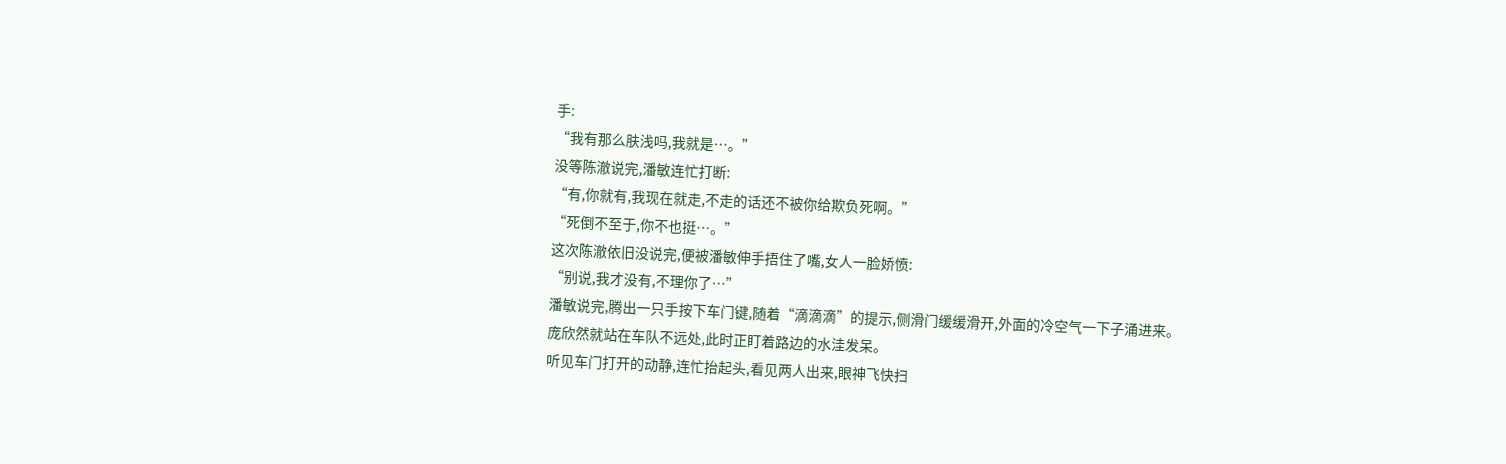手:
“我有那么肤浅吗,我就是…。”
没等陈澈说完,潘敏连忙打断:
“有,你就有,我现在就走,不走的话还不被你给欺负死啊。”
“死倒不至于,你不也挺…。”
这次陈澈依旧没说完,便被潘敏伸手捂住了嘴,女人一脸娇愤:
“别说,我才没有,不理你了…”
潘敏说完,腾出一只手按下车门键,随着“滴滴滴”的提示,侧滑门缓缓滑开,外面的冷空气一下子涌进来。
庞欣然就站在车队不远处,此时正盯着路边的水洼发呆。
听见车门打开的动静,连忙抬起头,看见两人出来,眼神飞快扫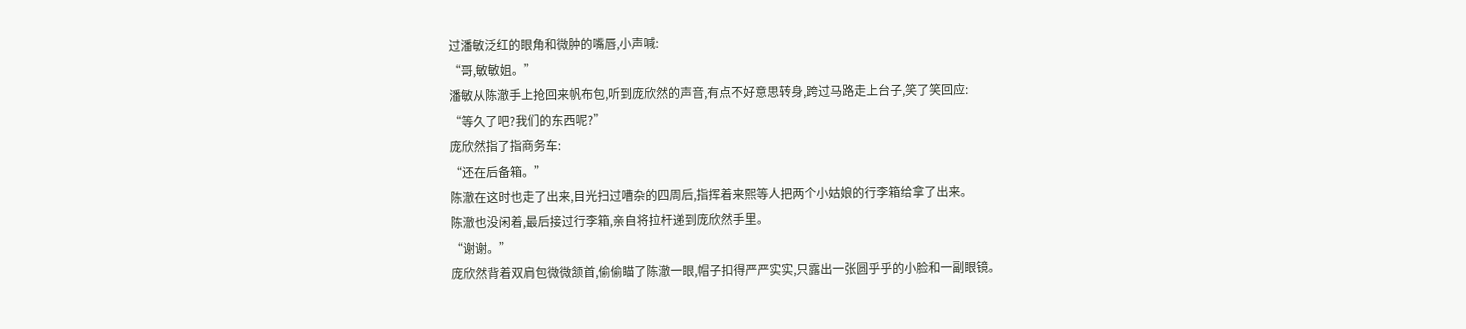过潘敏泛红的眼角和微肿的嘴唇,小声喊:
“哥,敏敏姐。”
潘敏从陈澈手上抢回来帆布包,听到庞欣然的声音,有点不好意思转身,跨过马路走上台子,笑了笑回应:
“等久了吧?我们的东西呢?”
庞欣然指了指商务车:
“还在后备箱。”
陈澈在这时也走了出来,目光扫过嘈杂的四周后,指挥着来熙等人把两个小姑娘的行李箱给拿了出来。
陈澈也没闲着,最后接过行李箱,亲自将拉杆递到庞欣然手里。
“谢谢。”
庞欣然背着双肩包微微颔首,偷偷瞄了陈澈一眼,帽子扣得严严实实,只露出一张圆乎乎的小脸和一副眼镜。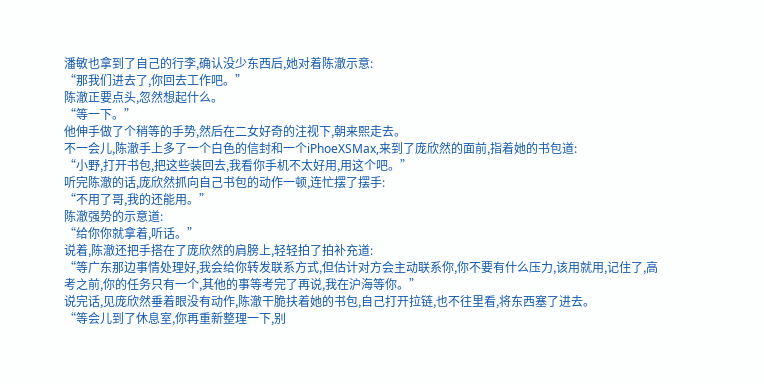潘敏也拿到了自己的行李,确认没少东西后,她对着陈澈示意:
“那我们进去了,你回去工作吧。”
陈澈正要点头,忽然想起什么。
“等一下。”
他伸手做了个稍等的手势,然后在二女好奇的注视下,朝来熙走去。
不一会儿,陈澈手上多了一个白色的信封和一个iPhoeXSMax,来到了庞欣然的面前,指着她的书包道:
“小野,打开书包,把这些装回去,我看你手机不太好用,用这个吧。”
听完陈澈的话,庞欣然抓向自己书包的动作一顿,连忙摆了摆手:
“不用了哥,我的还能用。”
陈澈强势的示意道:
“给你你就拿着,听话。”
说着,陈澈还把手搭在了庞欣然的肩膀上,轻轻拍了拍补充道:
“等广东那边事情处理好,我会给你转发联系方式,但估计对方会主动联系你,你不要有什么压力,该用就用,记住了,高考之前,你的任务只有一个,其他的事等考完了再说,我在沪海等你。”
说完话,见庞欣然垂着眼没有动作,陈澈干脆扶着她的书包,自己打开拉链,也不往里看,将东西塞了进去。
“等会儿到了休息室,你再重新整理一下,别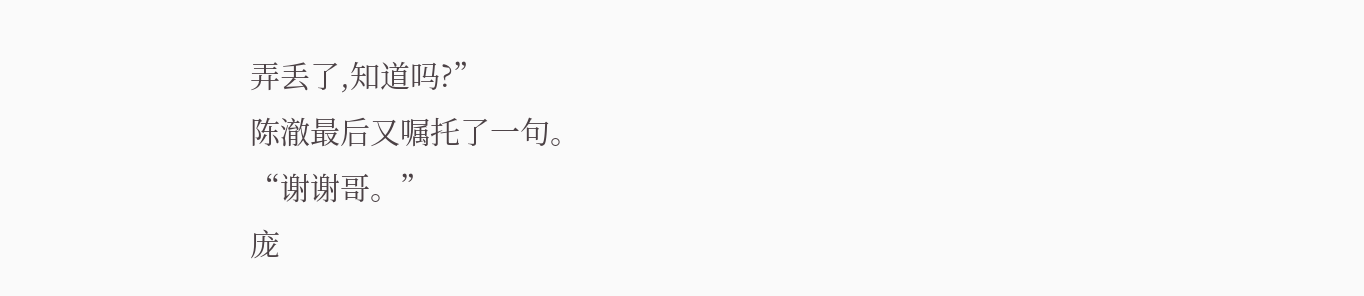弄丢了,知道吗?”
陈澈最后又嘱托了一句。
“谢谢哥。”
庞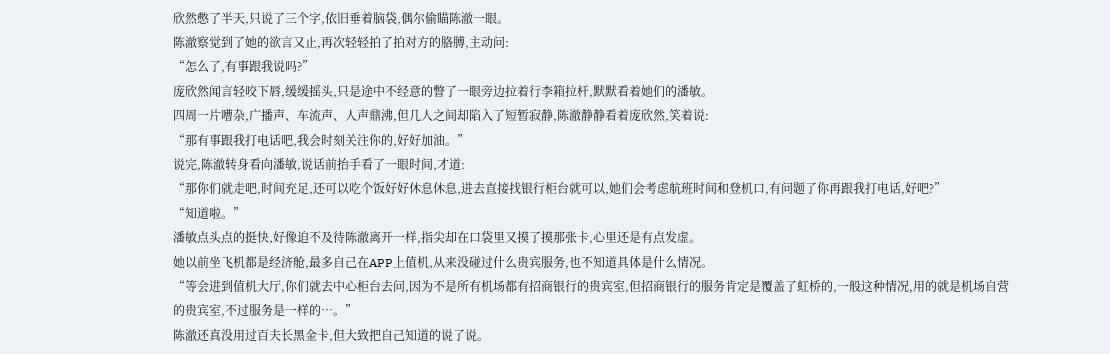欣然憋了半天,只说了三个字,依旧垂着脑袋,偶尔偷瞄陈澈一眼。
陈澈察觉到了她的欲言又止,再次轻轻拍了拍对方的胳膊,主动问:
“怎么了,有事跟我说吗?”
庞欣然闻言轻咬下唇,缓缓摇头,只是途中不经意的瞥了一眼旁边拉着行李箱拉杆,默默看着她们的潘敏。
四周一片嘈杂,广播声、车流声、人声鼎沸,但几人之间却陷入了短暂寂静,陈澈静静看着庞欣然,笑着说:
“那有事跟我打电话吧,我会时刻关注你的,好好加油。”
说完,陈澈转身看向潘敏,说话前抬手看了一眼时间,才道:
“那你们就走吧,时间充足,还可以吃个饭好好休息休息,进去直接找银行柜台就可以,她们会考虑航班时间和登机口,有问题了你再跟我打电话,好吧?”
“知道啦。”
潘敏点头点的挺快,好像迫不及待陈澈离开一样,指尖却在口袋里又摸了摸那张卡,心里还是有点发虚。
她以前坐飞机都是经济舱,最多自己在APP上值机,从来没碰过什么贵宾服务,也不知道具体是什么情况。
“等会进到值机大厅,你们就去中心柜台去问,因为不是所有机场都有招商银行的贵宾室,但招商银行的服务肯定是覆盖了虹桥的,一般这种情况,用的就是机场自营的贵宾室,不过服务是一样的…。”
陈澈还真没用过百夫长黑金卡,但大致把自己知道的说了说。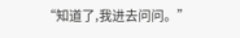“知道了,我进去问问。”